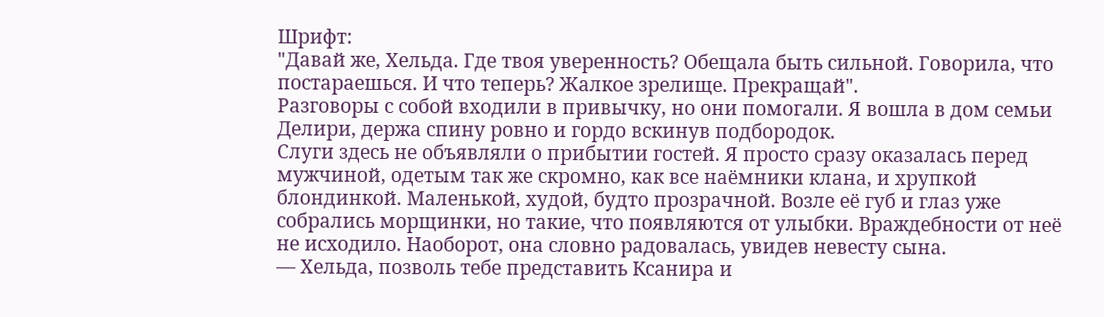Шрифт:
"Давай же, Хельда. Где твоя уверенность? Обещала быть сильной. Говорила, что постараешься. И что теперь? Жалкое зрелище. Прекращай".
Разговоры с собой входили в привычку, но они помогали. Я вошла в дом семьи Делири, держа спину ровно и гордо вскинув подбородок.
Слуги здесь не объявляли о прибытии гостей. Я просто сразу оказалась перед мужчиной, одетым так же скромно, как все наёмники клана, и хрупкой блондинкой. Маленькой, худой, будто прозрачной. Возле её губ и глаз уже собрались морщинки, но такие, что появляются от улыбки. Враждебности от неё не исходило. Наоборот, она словно радовалась, увидев невесту сына.
— Хельда, позволь тебе представить Ксанира и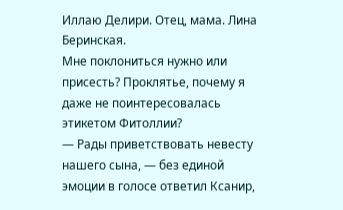Иллаю Делири. Отец, мама. Лина Беринская.
Мне поклониться нужно или присесть? Проклятье, почему я даже не поинтересовалась этикетом Фитоллии?
— Рады приветствовать невесту нашего сына, — без единой эмоции в голосе ответил Ксанир,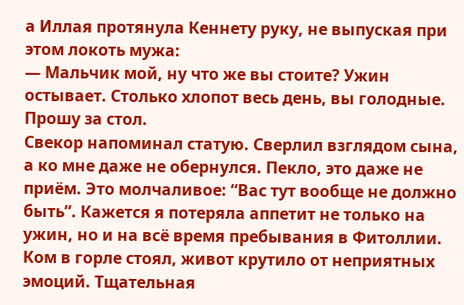а Иллая протянула Кеннету руку, не выпуская при этом локоть мужа:
— Мальчик мой, ну что же вы стоите? Ужин остывает. Столько хлопот весь день, вы голодные. Прошу за стол.
Свекор напоминал статую. Сверлил взглядом сына, а ко мне даже не обернулся. Пекло, это даже не приём. Это молчаливое: “Вас тут вообще не должно быть”. Кажется я потеряла аппетит не только на ужин, но и на всё время пребывания в Фитоллии. Ком в горле стоял, живот крутило от неприятных эмоций. Тщательная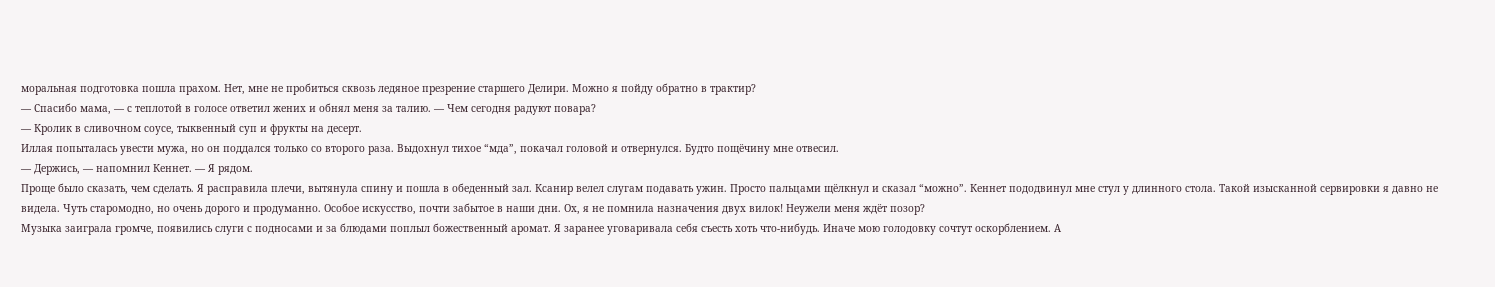моральная подготовка пошла прахом. Нет, мне не пробиться сквозь ледяное презрение старшего Делири. Можно я пойду обратно в трактир?
— Спасибо мама, — с теплотой в голосе ответил жених и обнял меня за талию. — Чем сегодня радуют повара?
— Кролик в сливочном соусе, тыквенный суп и фрукты на десерт.
Иллая попыталась увести мужа, но он поддался только со второго раза. Выдохнул тихое “мда”, покачал головой и отвернулся. Будто пощёчину мне отвесил.
— Держись, — напомнил Кеннет. — Я рядом.
Проще было сказать, чем сделать. Я расправила плечи, вытянула спину и пошла в обеденный зал. Ксанир велел слугам подавать ужин. Просто пальцами щёлкнул и сказал “можно”. Кеннет пододвинул мне стул у длинного стола. Такой изысканной сервировки я давно не видела. Чуть старомодно, но очень дорого и продуманно. Особое искусство, почти забытое в наши дни. Ох, я не помнила назначения двух вилок! Неужели меня ждёт позор?
Музыка заиграла громче, появились слуги с подносами и за блюдами поплыл божественный аромат. Я заранее уговаривала себя съесть хоть что-нибудь. Иначе мою голодовку сочтут оскорблением. А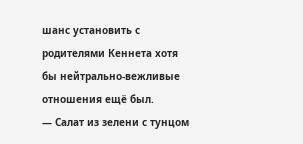шанс установить с родителями Кеннета хотя бы нейтрально-вежливые отношения ещё был.
— Салат из зелени с тунцом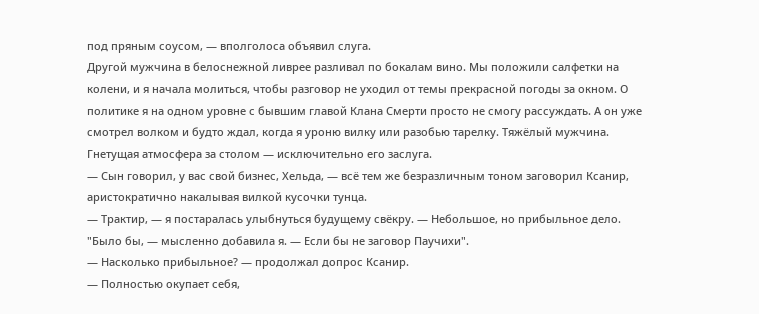под пряным соусом, — вполголоса объявил слуга.
Другой мужчина в белоснежной ливрее разливал по бокалам вино. Мы положили салфетки на колени, и я начала молиться, чтобы разговор не уходил от темы прекрасной погоды за окном. О политике я на одном уровне с бывшим главой Клана Смерти просто не смогу рассуждать. А он уже смотрел волком и будто ждал, когда я уроню вилку или разобью тарелку. Тяжёлый мужчина. Гнетущая атмосфера за столом — исключительно его заслуга.
— Сын говорил, у вас свой бизнес, Хельда, — всё тем же безразличным тоном заговорил Ксанир, аристократично накалывая вилкой кусочки тунца.
— Трактир, — я постаралась улыбнуться будущему свёкру. — Небольшое, но прибыльное дело.
"Было бы, — мысленно добавила я. — Если бы не заговор Паучихи".
— Насколько прибыльное? — продолжал допрос Ксанир.
— Полностью окупает себя,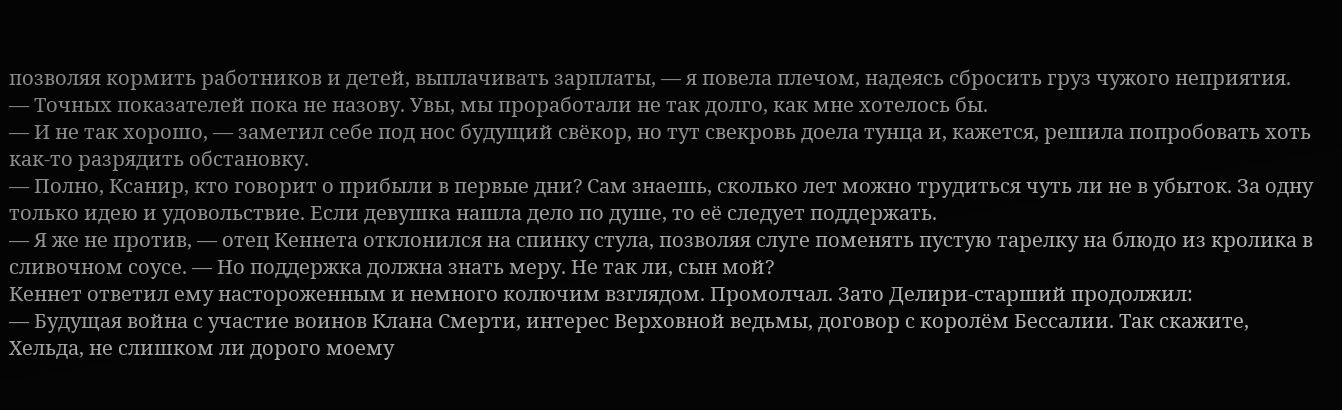позволяя кормить работников и детей, выплачивать зарплаты, — я повела плечом, надеясь сбросить груз чужого неприятия. — Точных показателей пока не назову. Увы, мы проработали не так долго, как мне хотелось бы.
— И не так хорошо, — заметил себе под нос будущий свёкор, но тут свекровь доела тунца и, кажется, решила попробовать хоть как-то разрядить обстановку.
— Полно, Ксанир, кто говорит о прибыли в первые дни? Сам знаешь, сколько лет можно трудиться чуть ли не в убыток. За одну только идею и удовольствие. Если девушка нашла дело по душе, то её следует поддержать.
— Я же не против, — отец Кеннета отклонился на спинку стула, позволяя слуге поменять пустую тарелку на блюдо из кролика в сливочном соусе. — Но поддержка должна знать меру. Не так ли, сын мой?
Кеннет ответил ему настороженным и немного колючим взглядом. Промолчал. Зато Делири-старший продолжил:
— Будущая война с участие воинов Клана Смерти, интерес Верховной ведьмы, договор с королём Бессалии. Так скажите, Хельда, не слишком ли дорого моему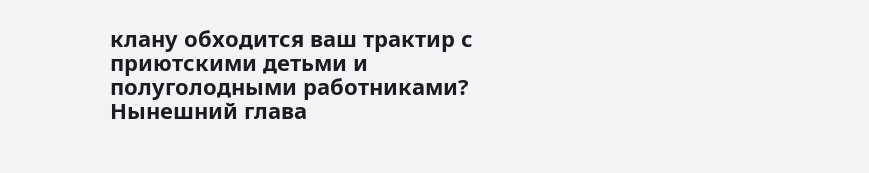клану обходится ваш трактир с приютскими детьми и полуголодными работниками?
Нынешний глава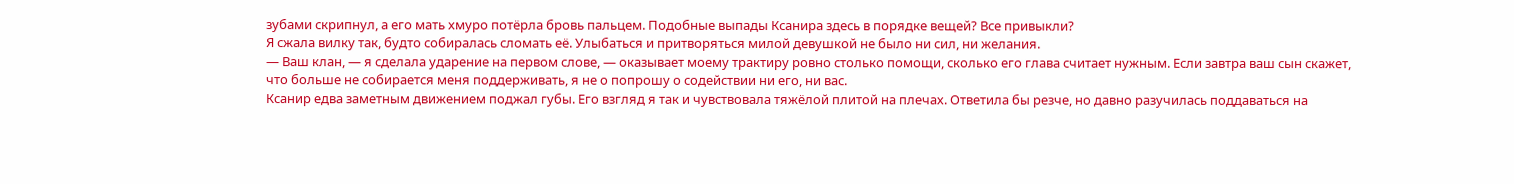зубами скрипнул, а его мать хмуро потёрла бровь пальцем. Подобные выпады Ксанира здесь в порядке вещей? Все привыкли?
Я сжала вилку так, будто собиралась сломать её. Улыбаться и притворяться милой девушкой не было ни сил, ни желания.
— Ваш клан, — я сделала ударение на первом слове, — оказывает моему трактиру ровно столько помощи, сколько его глава считает нужным. Если завтра ваш сын скажет, что больше не собирается меня поддерживать, я не о попрошу о содействии ни его, ни вас.
Ксанир едва заметным движением поджал губы. Его взгляд я так и чувствовала тяжёлой плитой на плечах. Ответила бы резче, но давно разучилась поддаваться на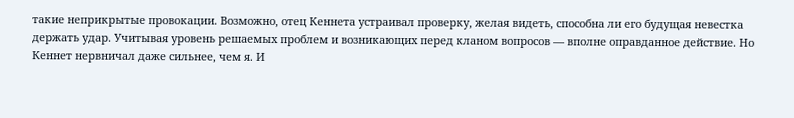такие неприкрытые провокации. Возможно, отец Кеннета устраивал проверку, желая видеть, способна ли его будущая невестка держать удар. Учитывая уровень решаемых проблем и возникающих перед кланом вопросов — вполне оправданное действие. Но Кеннет нервничал даже сильнее, чем я. И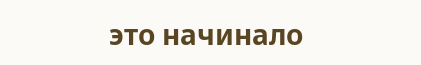это начинало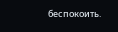беспокоить.